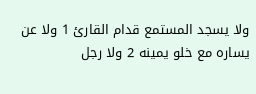ولا يسجد المستمع قدام القارئ 1 ولا عن يساره مع خلو يمينه 2 ولا رجل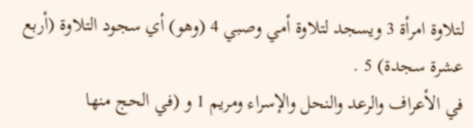لتلاوة امرأة 3 ويسجد لتلاوة أمي وصبي 4 (وهو) أي سجود التلاوة (أربع عشرة سجدة) 5 .
في الأعراف والرعد والنحل والإسراء ومريم 1 و (في الحج منها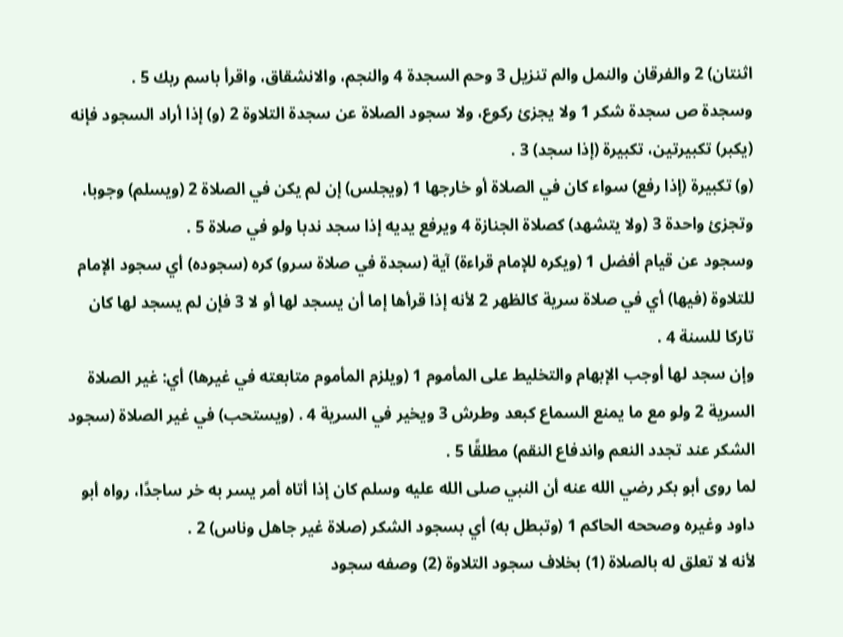اثنتان) 2 والفرقان والنمل والم تنزيل 3 وحم السجدة 4 والنجم، والانشقاق، واقرأ باسم ربك 5 .
وسجدة ص سجدة شكر 1 ولا يجزئ ركوع، ولا سجود الصلاة عن سجدة التلاوة 2 (و) إذا أراد السجود فإنه (يكبر) تكبيرتين، تكبيرة (إذا سجد) 3 .
(و) تكبيرة (إذا رفع) سواء كان في الصلاة أو خارجها 1 (ويجلس) إن لم يكن في الصلاة 2 (ويسلم) وجوبا، وتجزئ واحدة 3 (ولا يتشهد) كصلاة الجنازة 4 ويرفع يديه إذا سجد ندبا ولو في صلاة 5 .
وسجود عن قيام أفضل 1 (ويكره للإمام قراءة) آية (سجدة في صلاة سرو) كره (سجوده) أي سجود الإمام للتلاوة (فيها) أي في صلاة سرية كالظهر 2 لأنه إذا قرأها إما أن يسجد لها أو لا 3 فإن لم يسجد لها كان تاركا للسنة 4 .
وإن سجد لها أوجب الإبهام والتخليط على المأموم 1 (ويلزم المأموم متابعته في غيرها) أي: غير الصلاة السرية 2 ولو مع ما يمنع السماع كبعد وطرش 3 ويخير في السرية 4 . (ويستحب) في غير الصلاة (سجود الشكر عند تجدد النعم واندفاع النقم) مطلقًا 5 .
لما روى أبو بكر رضي الله عنه أن النبي صلى الله عليه وسلم كان إذا أتاه أمر يسر به خر ساجدًا، رواه أبو داود وغيره وصححه الحاكم 1 (وتبطل به) أي بسجود الشكر (صلاة غير جاهل وناس) 2 .
لأنه لا تعلق له بالصلاة (1) بخلاف سجود التلاوة (2) وصفه سجود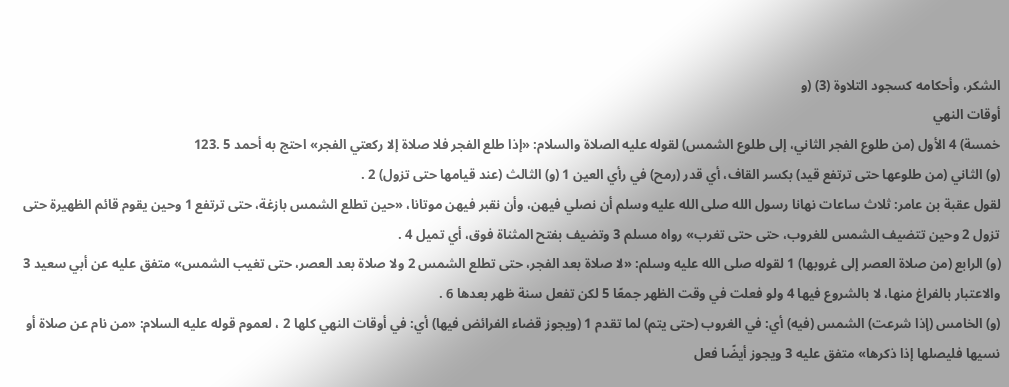الشكر، وأحكامه كسجود التلاوة (3) (و
أوقات النهي
خمسة) 4 الأول (من طلوع الفجر الثاني، إلى طلوع الشمس) لقوله عليه الصلاة والسلام: «إذا طلع الفجر فلا صلاة إلا ركعتي الفجر» احتج به أحمد 5 .123
(و) الثاني (من طلوعها حتى ترتفع قيد) بكسر القاف، أي قدر (رمح) في رأي العين 1 (و) الثالث (عند قيامها حتى تزول) 2 .
لقول عقبة بن عامر: ثلاث ساعات نهانا رسول الله صلى الله عليه وسلم أن نصلي فيهن، وأن نقبر فيهن موتانا، «حين تطلع الشمس بازغة، حتى ترتفع 1 وحين يقوم قائم الظهيرة حتى تزول 2 وحين تتضيف الشمس للغروب، حتى حتى تغرب» رواه مسلم 3 وتضيف بفتح المثناة فوق، أي تميل 4 .
(و) الرابع (من صلاة العصر إلى غروبها) 1 لقوله صلى الله عليه وسلم: «لا صلاة بعد الفجر، حتى تطلع الشمس 2 ولا صلاة بعد العصر، حتى تغيب الشمس» متفق عليه عن أبي سعيد 3 والاعتبار بالفراغ منها، لا بالشروع فيها 4 ولو فعلت في وقت الظهر جمعًا 5 لكن تفعل سنة ظهر بعدها 6 .
(و) الخامس (إذا شرعت) الشمس (فيه) أي: في الغروب (حتى يتم) لما تقدم 1 (ويجوز قضاء الفرائض فيها) أي: في أوقات النهي كلها 2 ، لعموم قوله عليه السلام: «من نام عن صلاة أو نسيها فليصلها إذا ذكرها» متفق عليه 3 ويجوز أيضًا فعل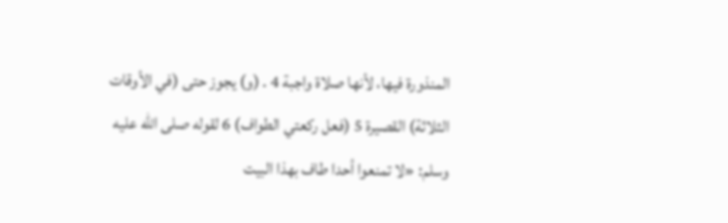المنذورة فيها، لأنها صلاة واجبة 4 . (و) يجوز حتى (في الأوقات الثلاثة) القصيرة 5 (فعل ركعتي الطواف) 6 لقوله صلى الله عليه وسلم: «لا تمنعوا أحدا طاف بهذا البيت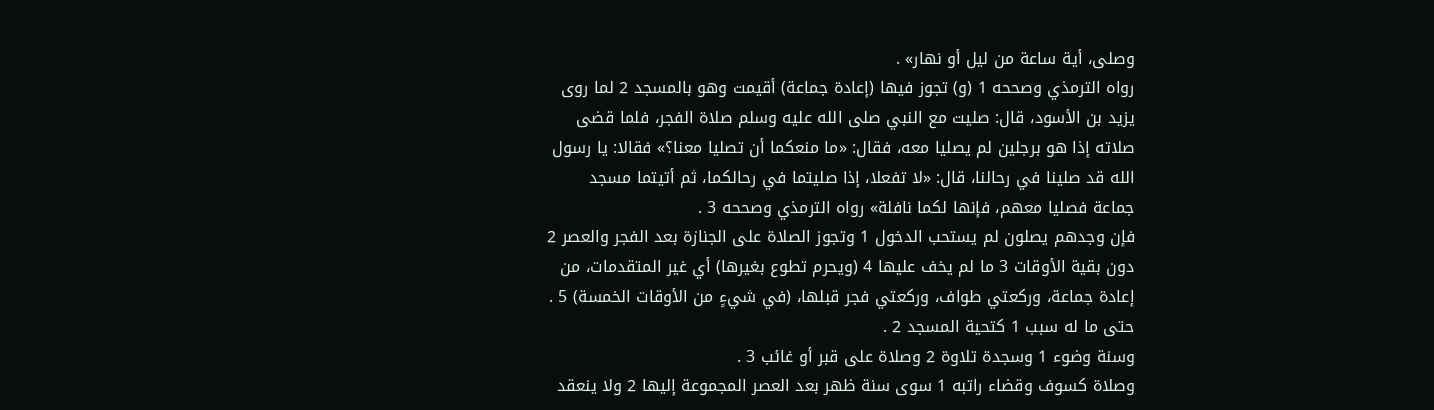وصلى، أية ساعة من ليل أو نهار» .
رواه الترمذي وصححه 1 (و) تجوز فيها (إعادة جماعة) أقيمت وهو بالمسجد 2 لما روى يزيد بن الأسود، قال: صليت مع النبي صلى الله عليه وسلم صلاة الفجر، فلما قضى صلاته إذا هو برجلين لم يصليا معه، فقال: «ما منعكما أن تصليا معنا؟» فقالا: يا رسول الله قد صلينا في رحالنا، قال: «لا تفعلا، إذا صليتما في رحالكما، ثم أتيتما مسجد جماعة فصليا معهم، فإنها لكما نافلة» رواه الترمذي وصححه 3 .
فإن وجدهم يصلون لم يستحب الدخول 1 وتجوز الصلاة على الجنازة بعد الفجر والعصر 2 دون بقية الأوقات 3 ما لم يخف عليها 4 (ويحرم تطوع بغيرها) أي غير المتقدمات، من إعادة جماعة، وركعتي طواف، وركعتي فجر قبلها، (في شيءٍ من الأوقات الخمسة) 5 .
حتى ما له سبب 1 كتحية المسجد 2 .
وسنة وضوء 1 وسجدة تلاوة 2 وصلاة على قبر أو غائب 3 .
وصلاة كسوف وقضاء راتبه 1 سوى سنة ظهر بعد العصر المجموعة إليها 2 ولا ينعقد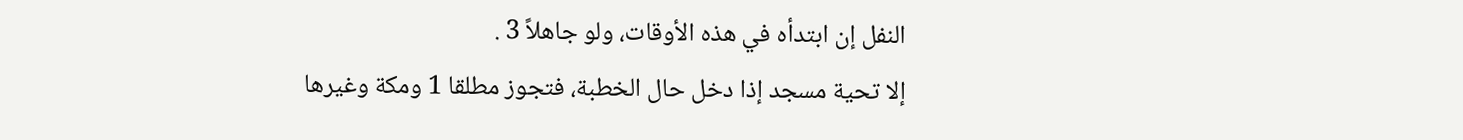النفل إن ابتدأه في هذه الأوقات، ولو جاهلاً 3 .
إلا تحية مسجد إذا دخل حال الخطبة، فتجوز مطلقا 1 ومكة وغيرها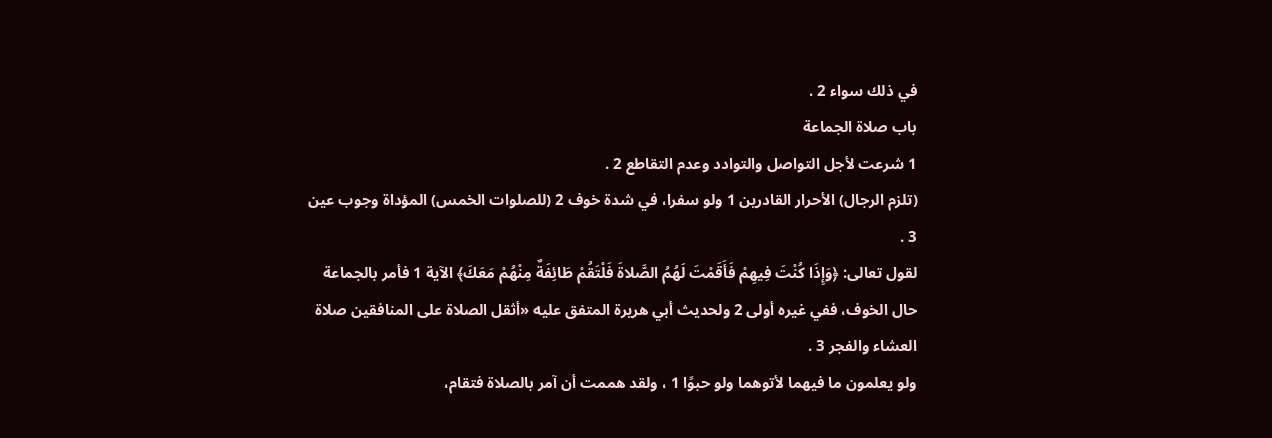في ذلك سواء 2 .
باب صلاة الجماعة
1 شرعت لأجل التواصل والتوادد وعدم التقاطع 2 .
(تلزم الرجال) الأحرار القادرين 1 ولو سفرا، في شدة خوف 2 (للصلوات الخمس) المؤداة وجوب عين 3 .
لقول تعالى: ﴿وَإِذَا كُنْتَ فِيهِمْ فَأَقَمْتَ لَهُمُ الصَّلاةَ فَلْتَقُمْ طَائِفَةٌ مِنْهُمْ مَعَكَ﴾ الآية 1 فأمر بالجماعة حال الخوف، ففي غيره أولى 2 ولحديث أبي هريرة المتفق عليه «أثقل الصلاة على المنافقين صلاة العشاء والفجر 3 .
ولو يعلمون ما فيهما لأتوهما ولو حبوًا 1 ، ولقد هممت أن آمر بالصلاة فتقام،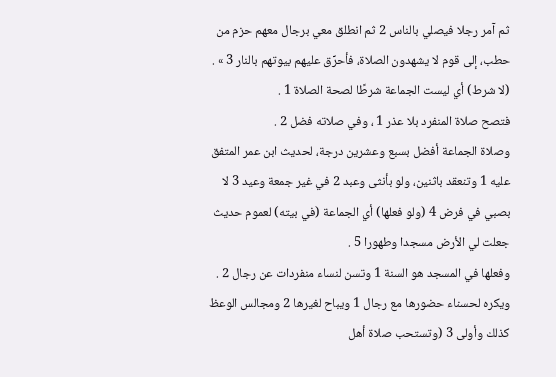ثم آمر رجلا فيصلي بالناس 2 ثم انطلق معي برجال معهم حزم من حطب، إلى قوم لا يشهدون الصلاة، فأحرِّق عليهم بيوتهم بالنار 3 » .
(لا شرط) أي ليست الجماعة شرطًا لصحة الصلاة 1 .
فتصح صلاة المنفرد بلا عذر 1 ، وفي صلاته فضل 2 .
وصلاة الجماعة أفضل بسبع وعشرين درجة، لحديث ابن عمر المتفق عليه 1 وتنعقد باثنين، ولو بأنثى وعبد 2 في غير جمعة وعيد 3 لا بصبي في فرض 4 (ولو فعلها) أي الجماعة (في بيته) لعموم حديث جعلت لي الأرض مسجدا وطهورا 5 .
وفعلها في المسجد هو السنة 1 وتسن لنساء منفردات عن رجال 2 .
ويكره لحسناء حضورها مع رجال 1 ويباح لغيرها 2 ومجالس الوعظ كذلك وأولى 3 (وتستحب صلاة أهل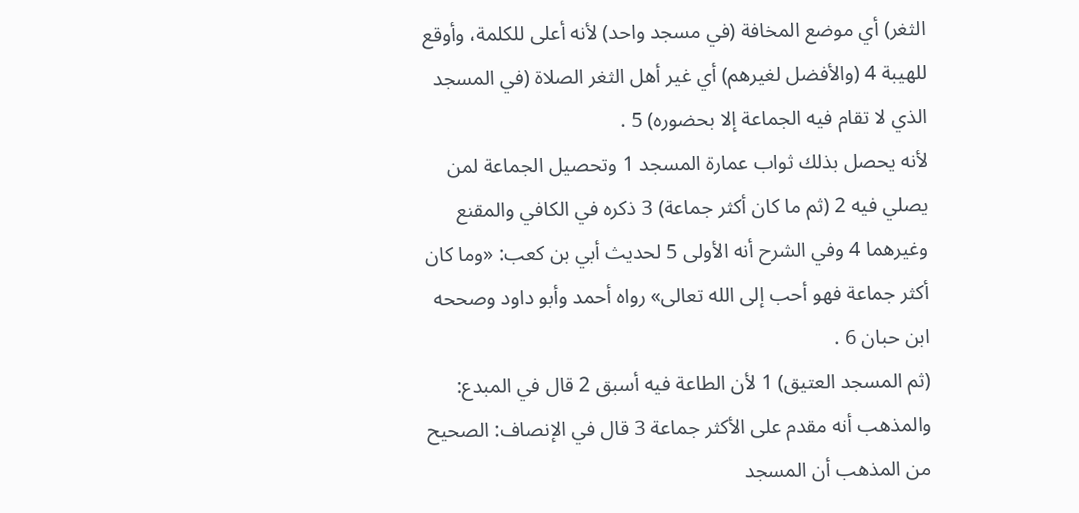الثغر) أي موضع المخافة (في مسجد واحد) لأنه أعلى للكلمة، وأوقع للهيبة 4 (والأفضل لغيرهم) أي غير أهل الثغر الصلاة (في المسجد الذي لا تقام فيه الجماعة إلا بحضوره) 5 .
لأنه يحصل بذلك ثواب عمارة المسجد 1 وتحصيل الجماعة لمن يصلي فيه 2 (ثم ما كان أكثر جماعة) 3 ذكره في الكافي والمقنع وغيرهما 4 وفي الشرح أنه الأولى 5 لحديث أبي بن كعب: «وما كان أكثر جماعة فهو أحب إلى الله تعالى» رواه أحمد وأبو داود وصححه ابن حبان 6 .
(ثم المسجد العتيق) 1 لأن الطاعة فيه أسبق 2 قال في المبدع: والمذهب أنه مقدم على الأكثر جماعة 3 قال في الإنصاف: الصحيح من المذهب أن المسجد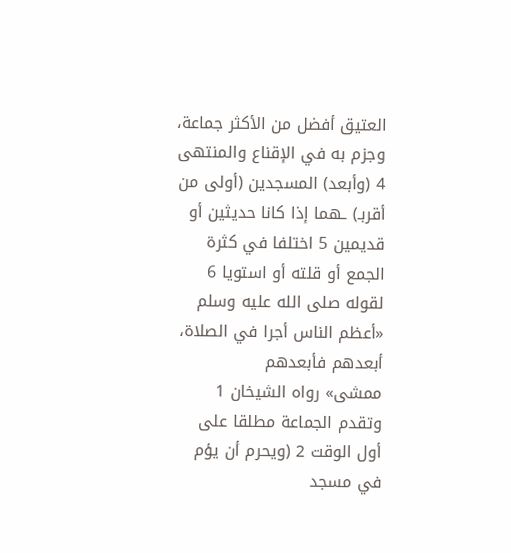العتيق أفضل من الأكثر جماعة، وجزم به في الإقناع والمنتهى 4 (وأبعد) المسجدين (أولى من أقربـ) ـهما إذا كانا حديثين أو قديمين 5 اختلفا في كثرة الجمع أو قلته أو استويا 6 لقوله صلى الله عليه وسلم «أعظم الناس أجرا في الصلاة، أبعدهم فأبعدهم
ممشى» رواه الشيخان 1 وتقدم الجماعة مطلقا على أول الوقت 2 (ويحرم أن يؤم في مسجد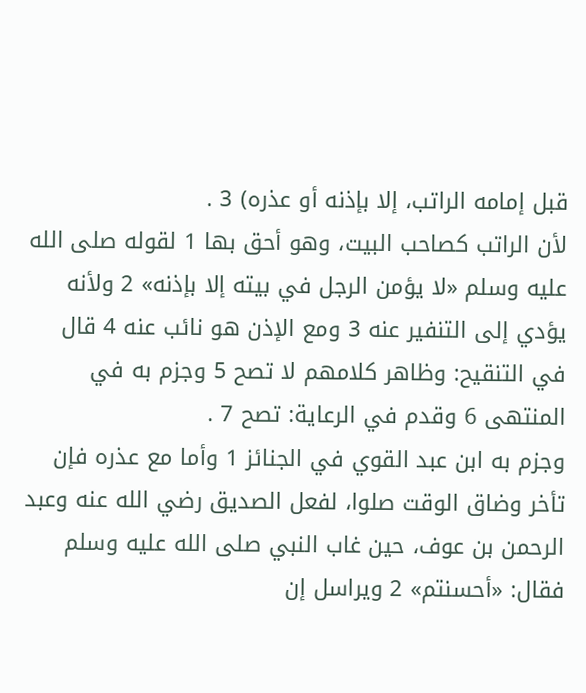قبل إمامه الراتب، إلا بإذنه أو عذره) 3 .
لأن الراتب كصاحب البيت، وهو أحق بها 1 لقوله صلى الله عليه وسلم «لا يؤمن الرجل في بيته إلا بإذنه» 2 ولأنه يؤدي إلى التنفير عنه 3 ومع الإذن هو نائب عنه 4 قال في التنقيح: وظاهر كلامهم لا تصح 5 وجزم به في المنتهى 6 وقدم في الرعاية: تصح 7 .
وجزم به ابن عبد القوي في الجنائز 1 وأما مع عذره فإن تأخر وضاق الوقت صلوا، لفعل الصديق رضي الله عنه وعبد الرحمن بن عوف، حين غاب النبي صلى الله عليه وسلم فقال: «أحسنتم» 2 ويراسل إن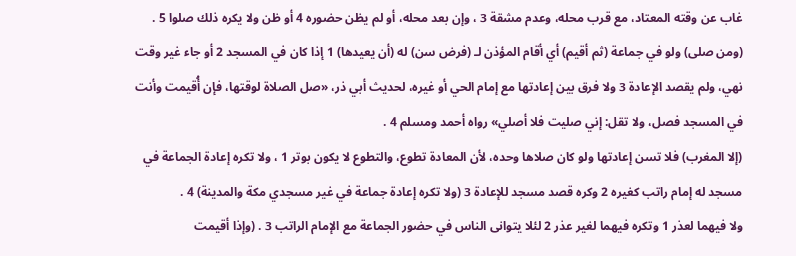غاب عن وقته المعتاد، مع قرب محله، وعدم مشقة 3 ، وإن بعد محله، أو لم يظن حضوره 4 أو ظن ولا يكره ذلك صلوا 5 .
(ومن صلى) ولو في جماعة (ثم أقيم) أي أقام المؤذن لـ (فرض سن) له (أن يعيدها) 1 إذا كان في المسجد 2 أو جاء غير وقت نهي، ولم يقصد الإعادة 3 ولا فرق بين إعادتها مع إمام الحي أو غيره، لحديث أبي ذر، «صل الصلاة لوقتها، فإن أُقيمت وأنت في المسجد فصل، ولا تقل: إني صليت فلا أصلي» رواه أحمد ومسلم 4 .
(إلا المغرب) فلا تسن إعادتها ولو كان صلاها وحده، لأن المعادة تطوع، والتطوع لا يكون بوتر 1 ، ولا تكره إعادة الجماعة في مسجد له إمام راتب كغيره 2 وكره قصد مسجد للإعادة 3 (ولا تكره إعادة جماعة في غير مسجدي مكة والمدينة) 4 .
ولا فيهما لعذر 1 وتكره فيهما لغير عذر 2 لئلا يتوانى الناس في حضور الجماعة مع الإمام الراتب 3 . (وإذا أقيمت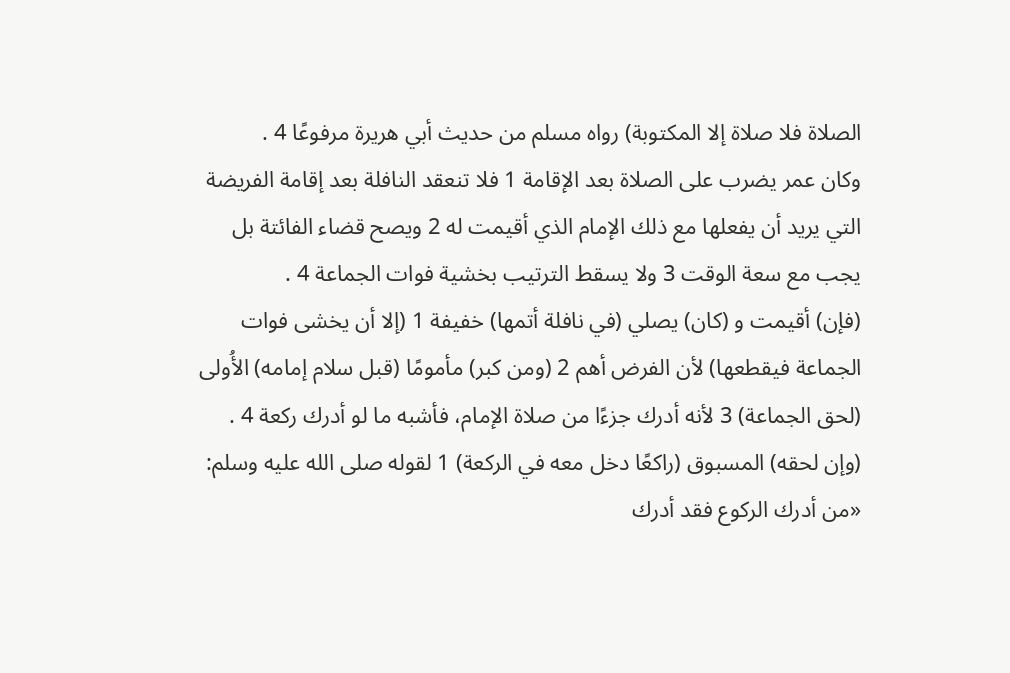الصلاة فلا صلاة إلا المكتوبة) رواه مسلم من حديث أبي هريرة مرفوعًا 4 .
وكان عمر يضرب على الصلاة بعد الإقامة 1 فلا تنعقد النافلة بعد إقامة الفريضة التي يريد أن يفعلها مع ذلك الإمام الذي أقيمت له 2 ويصح قضاء الفائتة بل يجب مع سعة الوقت 3 ولا يسقط الترتيب بخشية فوات الجماعة 4 .
(فإن) أقيمت و (كان) يصلي (في نافلة أتمها) خفيفة 1 (إلا أن يخشى فوات الجماعة فيقطعها) لأن الفرض أهم 2 (ومن كبر) مأمومًا (قبل سلام إمامه) الأُولى (لحق الجماعة) 3 لأنه أدرك جزءًا من صلاة الإمام، فأشبه ما لو أدرك ركعة 4 .
(وإن لحقه) المسبوق (راكعًا دخل معه في الركعة) 1 لقوله صلى الله عليه وسلم: «من أدرك الركوع فقد أدرك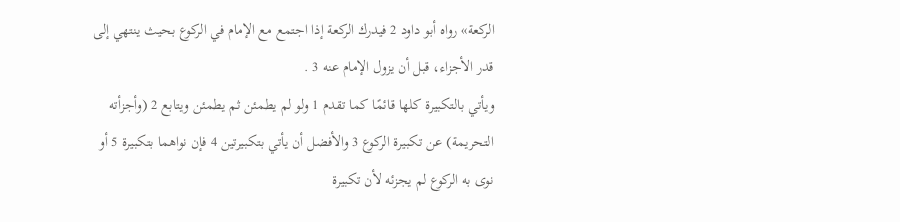الركعة» رواه أبو داود 2 فيدرك الركعة إذا اجتمع مع الإمام في الركوع بحيث ينتهي إلى قدر الأجزاء، قبل أن يزول الإمام عنه 3 .
ويأتي بالتكبيرة كلها قائمًا كما تقدم 1 ولو لم يطمئن ثم يطمئن ويتابع 2 (وأجزأته التحريمة) عن تكبيرة الركوع 3 والأفضل أن يأتي بتكبيرتين 4 فإن نواهما بتكبيرة 5 أو نوى به الركوع لم يجزئه لأن تكبيرة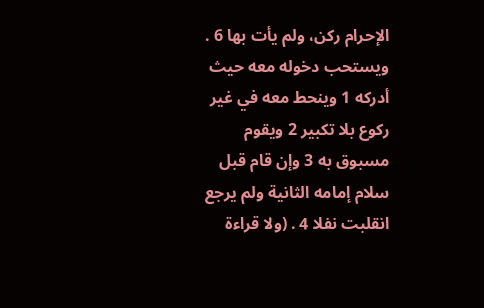الإحرام ركن، ولم يأت بها 6 .
ويستحب دخوله معه حيث أدركه 1 وينحط معه في غير ركوع بلا تكبير 2 ويقوم مسبوق به 3 وإن قام قبل سلام إمامه الثانية ولم يرجع انقلبت نفلا 4 . (ولا قراءة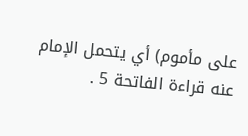على مأموم) أي يتحمل الإمام عنه قراءة الفاتحة 5 .